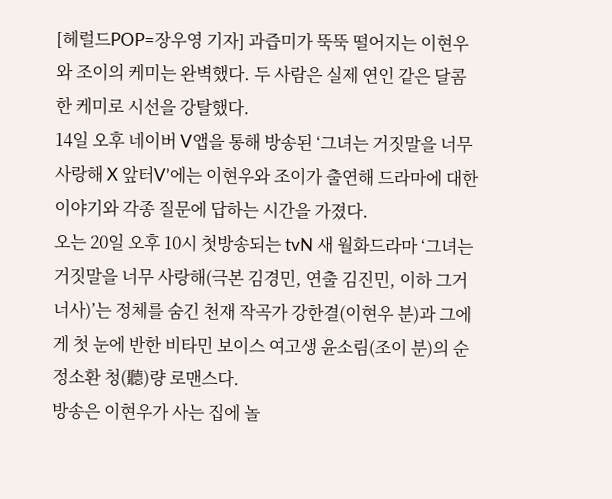[헤럴드POP=장우영 기자] 과즙미가 뚝뚝 떨어지는 이현우와 조이의 케미는 완벽했다. 두 사람은 실제 연인 같은 달콤한 케미로 시선을 강탈했다.
14일 오후 네이버 V앱을 통해 방송된 ‘그녀는 거짓말을 너무 사랑해 X 앞터V’에는 이현우와 조이가 출연해 드라마에 대한 이야기와 각종 질문에 답하는 시간을 가졌다.
오는 20일 오후 10시 첫방송되는 tvN 새 월화드라마 ‘그녀는 거짓말을 너무 사랑해(극본 김경민, 연출 김진민, 이하 그거너사)’는 정체를 숨긴 천재 작곡가 강한결(이현우 분)과 그에게 첫 눈에 반한 비타민 보이스 여고생 윤소림(조이 분)의 순정소환 청(聽)량 로맨스다.
방송은 이현우가 사는 집에 놀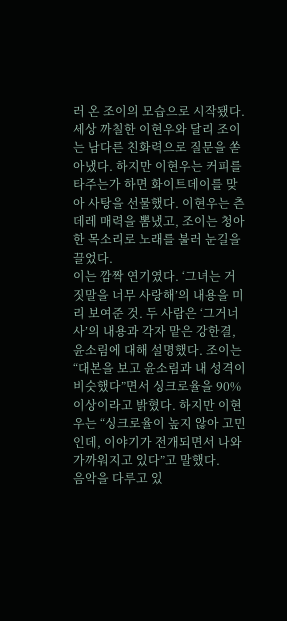러 온 조이의 모습으로 시작됐다. 세상 까칠한 이현우와 달리 조이는 남다른 친화력으로 질문을 쏟아냈다. 하지만 이현우는 커피를 타주는가 하면 화이트데이를 맞아 사탕을 선물했다. 이현우는 츤데레 매력을 뽐냈고, 조이는 청아한 목소리로 노래를 불러 눈길을 끌었다.
이는 깜짝 연기였다. ‘그녀는 거짓말을 너무 사랑해’의 내용을 미리 보여준 것. 두 사람은 ‘그거너사’의 내용과 각자 맡은 강한결, 윤소림에 대해 설명했다. 조이는 “대본을 보고 윤소림과 내 성격이 비슷했다”면서 싱크로율을 90% 이상이라고 밝혔다. 하지만 이현우는 “싱크로율이 높지 않아 고민인데, 이야기가 전개되면서 나와 가까워지고 있다”고 말했다.
음악을 다루고 있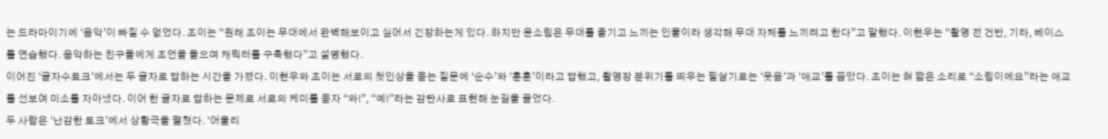는 드라마이기에 ‘음악’이 빠질 수 없었다. 조이는 “원래 조이는 무대에서 완벽해보이고 싶어서 긴장하는게 있다. 하지만 윤소림은 무대를 즐기고 느끼는 인물이라 생각해 무대 자체를 느끼려고 한다”고 말했다. 이현우는 “촬영 전 건반, 기타, 베이스를 연습했다. 음악하는 친구들에게 조언을 들으며 캐릭터를 구축했다”고 설명했다.
이어진 ‘글자수토크’에서는 두 글자로 답하는 시간을 가졌다. 이현우와 조이는 서로의 첫인상을 묻는 질문에 ‘순수’와 ‘훈훈’이라고 답했고, 촬영장 분위기를 띄우는 필살기로는 ‘웃음’과 ‘애교’를 꼽았다. 조이는 혀 짧은 소리로 “소림이에요”라는 애교를 선보여 미소를 자아냈다. 이어 한 글자로 답하는 문제로 서로의 케미를 묻자 “와!”, “예!”라는 감탄사로 표현해 눈길을 끌었다.
두 사람은 ‘난감한 토크’에서 상황극을 펼쳤다. ‘어울리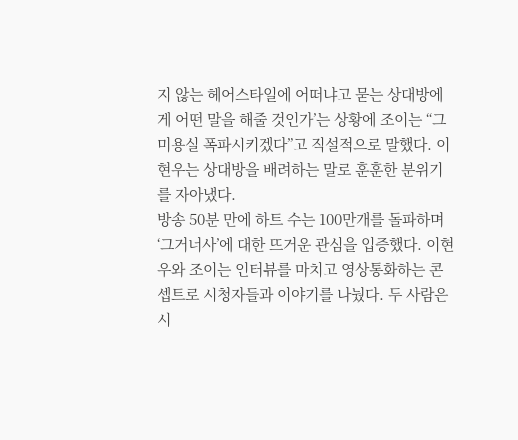지 않는 헤어스타일에 어떠냐고 묻는 상대방에게 어떤 말을 해줄 것인가’는 상황에 조이는 “그 미용실 폭파시키겠다”고 직설적으로 말했다. 이현우는 상대방을 배려하는 말로 훈훈한 분위기를 자아냈다.
방송 50분 만에 하트 수는 100만개를 돌파하며 ‘그거너사’에 대한 뜨거운 관심을 입증했다. 이현우와 조이는 인터뷰를 마치고 영상통화하는 콘셉트로 시청자들과 이야기를 나눴다. 두 사람은 시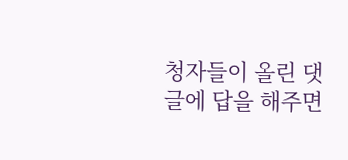청자들이 올린 댓글에 답을 해주면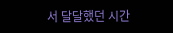서 달달했던 시간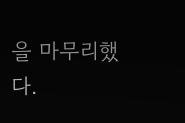을 마무리했다.